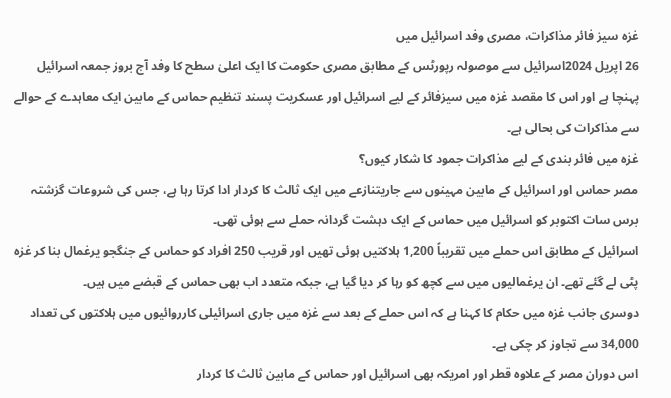غزہ سیز فائر مذاکرات، مصری وفد اسرائیل میں
26 اپریل 2024اسرائیل سے موصولہ رپورٹس کے مطابق مصری حکومت کا ایک اعلیٰ سطح کا وفد آج بروز جمعہ اسرائیل پہنچا ہے اور اس کا مقصد غزہ میں سیزفائر کے لیے اسرائیل اور عسکریت پسند تنظیم حماس کے مابین ایک معاہدے کے حوالے سے مذاکرات کی بحالی ہے۔
غزہ میں فائر بندی کے لیے مذاکرات جمود کا شکار کیوں؟
مصر حماس اور اسرائیل کے مابین مہینوں سے جاریتنازعے میں ایک ثالث کا کردار ادا کرتا رہا ہے، جس کی شروعات گزشتہ برس سات اکتوبر کو اسرائیل میں حماس کے ایک دہشت گردانہ حملے سے ہوئی تھی۔
اسرائیل کے مطابق اس حملے میں تقریباً 1,200 ہلاکتیں ہوئی تھیں اور قریب 250 افراد کو حماس کے جنگجو یرغمال بنا کر غزہ پٹی لے گئے تھے۔ ان یرغمالیوں میں سے کچھ کو رہا کر دیا گیا ہے، جبکہ متعدد اب بھی حماس کے قبضے میں ہیں۔
دوسری جانب غزہ میں حکام کا کہنا ہے کہ اس حملے کے بعد سے غزہ میں جاری اسرائیلی کارروائیوں میں ہلاکتوں کی تعداد 34,000 سے تجاوز کر چکی ہے۔
اس دوران مصر کے علاوہ قطر اور امریکہ بھی اسرائیل اور حماس کے مابین ثالث کا کردار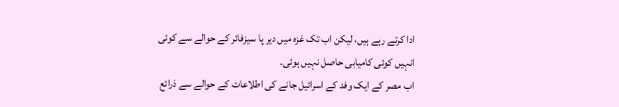ادا کرتے رہے ہیں، لیکن اب تک غزہ میں دیر پا سیزفائر کے حوالے سے کوئی انہیں کوئی کامیابی حاصل نہیں ہوئی۔
اب مصر کے ایک وفد کے اسرائیل جانے کی اطلاعات کے حوالے سے ذرائع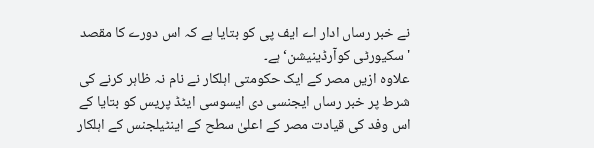نے خبر رساں ادار اے ایف پی کو بتایا ہے کہ اس دورے کا مقصد 'سکیورٹی کوآرڈینیشن‘ ہے۔
علاوہ ازیں مصر کے ایک حکومتی اہلکار نے نام نہ ظاہر کرنے کی شرط پر خبر رساں ایجنسی دی ایسوسی ایٹڈ پریس کو بتایا کے اس وفد کی قیادت مصر کے اعلیٰ سطح کے اینٹیلجنس کے اہلکار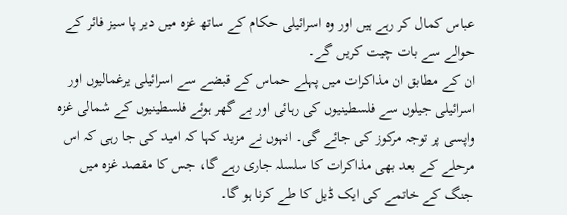عباس کمال کر رہے ہیں اور وہ اسرائیلی حکام کے ساتھ غزہ میں دیر پا سیز فائر کے حوالے سے بات چیت کریں گے۔
ان کے مطابق ان مذاکرات میں پہلے حماس کے قبضے سے اسرائیلی یرغمالیوں اور اسرائیلی جیلوں سے فلسطینیوں کی رہائی اور بے گھر ہوئے فلسطینیوں کے شمالی غزہ واپسی پر توجہ مرکوز کی جائے گی۔ انہوں نے مزید کہا کہ امید کی جا رہی کہ اس مرحلے کے بعد بھی مذاکرات کا سلسلہ جاری رہے گا، جس کا مقصد غزہ میں جنگ کے خاتمے کی ایک ڈیل کا طے کرنا ہو گا۔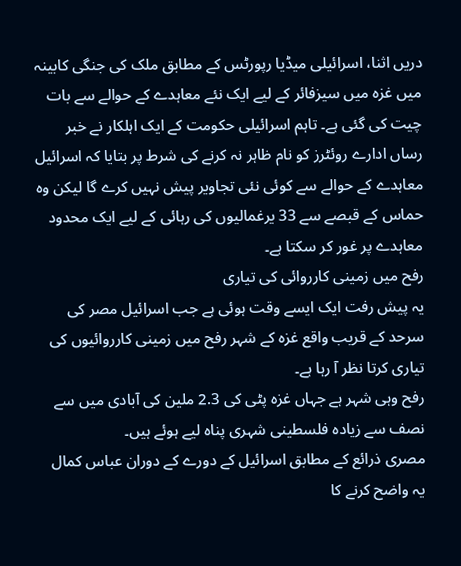دریں اثنا، اسرائیلی میڈیا رپورٹس کے مطابق ملک کی جنگی کابینہ میں غزہ میں سیزفائر کے لیے ایک نئے معاہدے کے حوالے سے بات چیت کی گئی ہے۔ تاہم اسرائیلی حکومت کے ایک اہلکار نے خبر رساں ادارے روئٹرز کو نام ظاہر نہ کرنے کی شرط پر بتایا کہ اسرائیل معاہدے کے حوالے سے کوئی نئی تجاویر پیش نہیں کرے گا لیکن وہ حماس کے قبصے سے 33 یرغمالیوں کی رہائی کے لیے ایک محدود معاہدے پر غور کر سکتا ہے۔
رفح میں زمینی کارروائی کی تیاری
یہ پیش رفت ایک ایسے وقت ہوئی ہے جب اسرائیل مصر کی سرحد کے قریب واقع غزہ کے شہر رفح میں زمینی کارروائیوں کی تیاری کرتا نظر آ رہا ہے۔
رفح وہی شہر ہے جہاں غزہ پٹی کی 2.3 ملین کی آبادی میں سے نصف سے زیادہ فلسطینی شہری پناہ لیے ہوئے ہیں۔
مصری ذرائع کے مطابق اسرائیل کے دورے کے دوران عباس کمال یہ واضح کرنے کا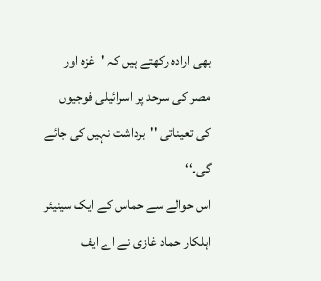بھی ارادہ رکھتے ہیں کہ 'غزہ اور مصر کی سرحد پر اسرائیلی فوجیوں کی تعیناتی ''برداشت نہیں کی جائے گی۔‘‘
اس حوالے سے حماس کے ایک سینیئر اہلکار حماد غازی نے اے ایف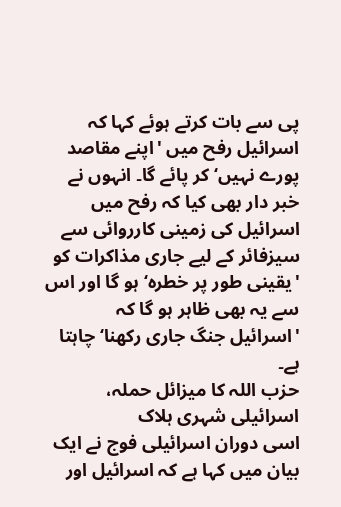پی سے بات کرتے ہوئے کہا کہ اسرائیل رفح میں 'اپنے مقاصد پورے نہیں‘ کر پائے گا۔ انہوں نے خبر دار بھی کیا کہ رفح میں اسرائیل کی زمینی کارروائی سے سیزفائر کے لیے جاری مذاکرات کو 'یقینی طور پر خطرہ‘ ہو گا اور اس سے یہ بھی ظاہر ہو گا کہ 'اسرائیل جنگ جاری رکھنا‘ چاہتا ہے۔
حزب اللہ کا میزائل حملہ، اسرائیلی شہری ہلاک
اسی دوران اسرائیلی فوج نے ایک بیان میں کہا ہے کہ اسرائیل اور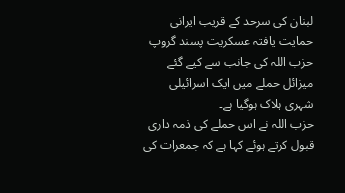لبنان کی سرحد کے قریب ایرانی حمایت یافتہ عسکریت پسند گروپ حزب اللہ کی جانب سے کیے گئے میزائل حملے میں ایک اسرائیلی شہری ہلاک ہوگیا ہے۔
حزب اللہ نے اس حملے کی ذمہ داری قبول کرتے ہوئے کہا ہے کہ جمعرات کی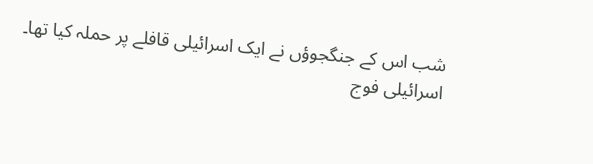شب اس کے جنگجوؤں نے ایک اسرائیلی قافلے پر حملہ کیا تھا۔
اسرائیلی فوج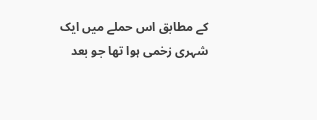کے مطابق اس حملے میں ایک شہری زخمی ہوا تھا جو بعد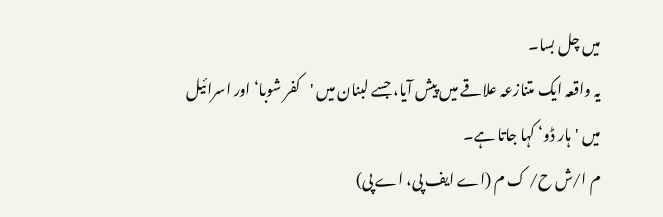میں چل بسا۔
یہ واقعہ ایک متنازعہ علاقے میں پیش آیا، جسے لبنان میں 'کفر شوبا‘ اور اسرائیل میں 'ہار ڈو‘ کہا جاتا ہے۔
م ا/ش ح/ ک م (اے ایف پی، اے پی)